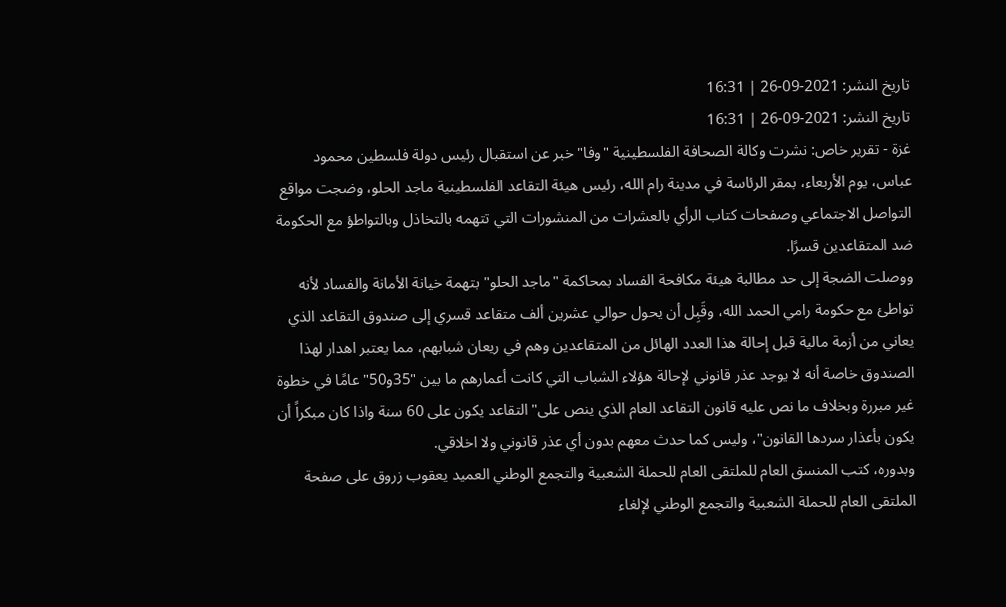تاريخ النشر: 2021-09-26 | 16:31
تاريخ النشر: 2021-09-26 | 16:31
غزة - تقرير خاص: نشرت وكالة الصحافة الفلسطينية "وفا" خبر عن استقبال رئيس دولة فلسطين محمود عباس، يوم الأربعاء، بمقر الرئاسة في مدينة رام الله، رئيس هيئة التقاعد الفلسطينية ماجد الحلو، وضجت مواقع التواصل الاجتماعي وصفحات كتاب الرأي بالعشرات من المنشورات التي تتهمه بالتخاذل وبالتواطؤ مع الحكومة ضد المتقاعدين قسرًا.
ووصلت الضجة إلى حد مطالبة هيئة مكافحة الفساد بمحاكمة "ماجد الحلو" بتهمة خيانة الأمانة والفساد لأنه تواطئ مع حكومة رامي الحمد الله، وقَبِل أن يحول حوالي عشرين ألف متقاعد قسري إلى صندوق التقاعد الذي يعاني من أزمة مالية قبل إحالة هذا العدد الهائل من المتقاعدين وهم في ريعان شبابهم، مما يعتبر اهدار لهذا الصندوق خاصة أنه لا يوجد عذر قانوني لإحالة هؤلاء الشباب التي كانت أعمارهم ما بين "35و50" عامًا في خطوة غير مبررة وبخلاف ما نص عليه قانون التقاعد العام الذي ينص على"التقاعد يكون على 60 سنة واذا كان مبكراً أن يكون بأعذار سردها القانون"، وليس كما حدث معهم بدون أي عذر قانوني ولا اخلاقي.
وبدوره، كتب المنسق العام للملتقى العام للحملة الشعبية والتجمع الوطني العميد يعقوب زروق على صفحة الملتقى العام للحملة الشعبية والتجمع الوطني لإلغاء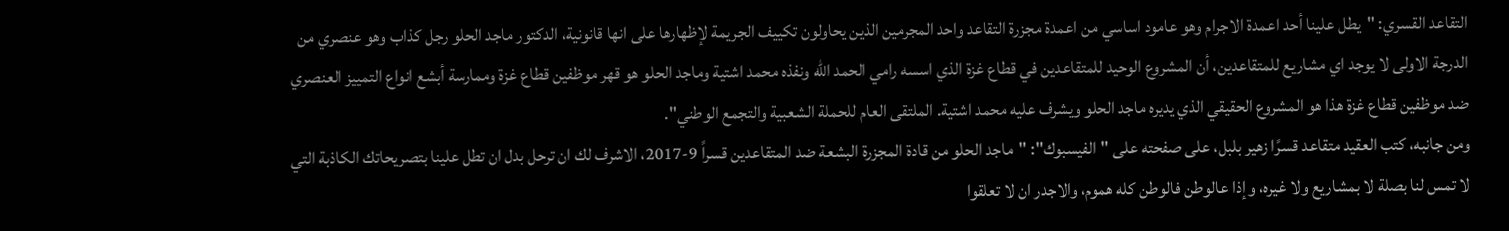التقاعد القسري: "يطل علينا أحد اعمدة الاجرام وهو عامود اساسي من اعمدة مجزرة التقاعد واحد المجرمين الذين يحاولون تكييف الجريمة لإظهارها على انها قانونية، الدكتور ماجد الحلو رجل كذاب وهو عنصري من الدرجة الاولى لا يوجد اي مشاريع للمتقاعدين، أن المشروع الوحيد للمتقاعدين في قطاع غزة الذي اسسه رامي الحمد الله ونفذه محمد اشتية وماجد الحلو هو قهر موظفين قطاع غزة وممارسة أبشع انواع التمييز العنصري ضد موظفين قطاع غزة هذا هو المشروع الحقيقي الذي يديره ماجد الحلو ويشرف عليه محمد اشتية. الملتقى العام للحملة الشعبية والتجمع الوطني".
ومن جانبه، كتب العقيد متقاعد قسرًا زهير بلبل، على صفحته على "الفيسبوك": "ماجد الحلو من قادة المجزرة البشعة ضد المتقاعدين قسراً 9-2017، الاشرف لك ان ترحل بدل ان تطل علينا بتصريحاتك الكاذبة التي لا تمس لنا بصلة لا بمشاريع ولا غيره، وإذا عالوطن فالوطن كله هموم، والاجدر ان لا تعلقوا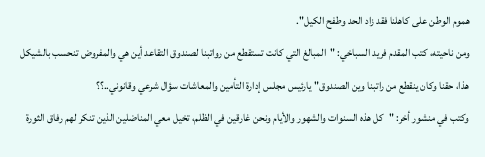هموم الوطن على كاهلنا فقد زاد الحد وطفح الكيل".
ومن ناحيته، كتب المقدم فريد السباخي: "المبالغ التي كانت تستقطع من رواتبنا لصندوق التقاعد أين هي والمفروض تنحسب بالشيكل هذا، حقنا وكان ينقطع من راتبنا وين الصندوق" يارئيس مجلس إدارة التأمين والمعاشات سؤال شرعي وقانوني..؟؟
وكتب في منشور أخر: "كل هذه السنوات والشهور والأيام ونحن غارقين في الظلم، تخيل معي المناضلين الذين تنكر لهم رفاق الثورة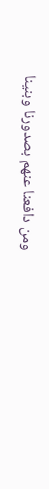ومن دافعنا عنهم بصدورنا وبنينا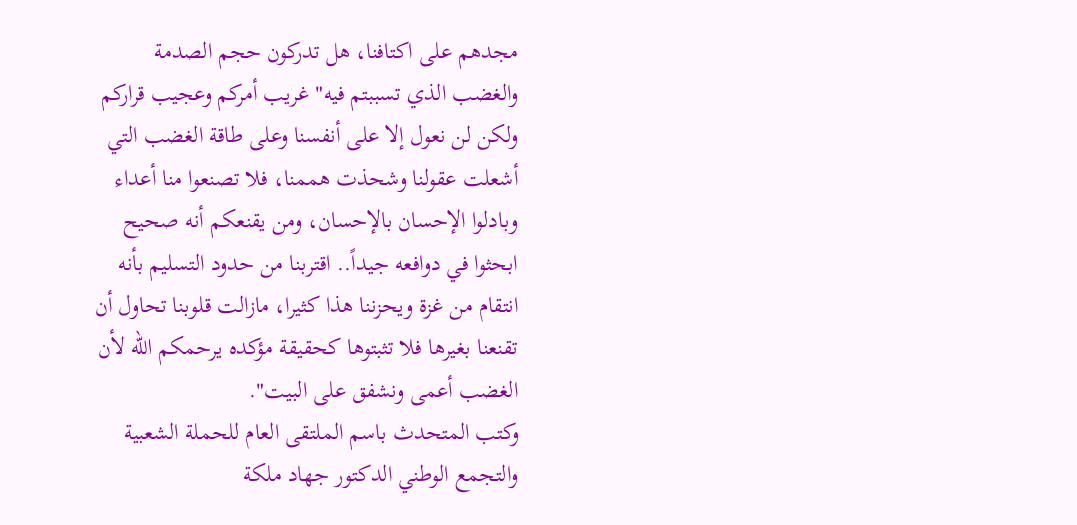مجدهم على اكتافنا، هل تدركون حجم الصدمة والغضب الذي تسببتم فيه" غريب أمركم وعجيب قراركم ولكن لن نعول إلا على أنفسنا وعلى طاقة الغضب التي أشعلت عقولنا وشحذت هممنا، فلا تصنعوا منا أعداء وبادلوا الإحسان بالإحسان، ومن يقنعكم أنه صحيح ابحثوا في دوافعه جيداً.. اقتربنا من حدود التسليم بأنه انتقام من غزة ويحزننا هذا كثيرا، مازالت قلوبنا تحاول أن تقنعنا بغيرها فلا تثبتوها كحقيقة مؤكده يرحمكم الله لأن الغضب أعمى ونشفق على البيت".
وكتب المتحدث باسم الملتقى العام للحملة الشعبية والتجمع الوطني الدكتور جهاد ملكة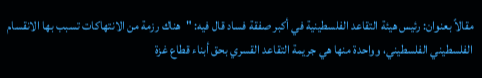مقالاً بعنوان: رئيس هيئة التقاعد الفلسطينية في أكبر صفقة فساد قال فيه: "هناك رزمة من الانتهاكات تسبب بها الانقسام الفلسطيني الفلسطيني، وواحدة منها هي جريمة التقاعد القسري بحق أبناء قطاع غزة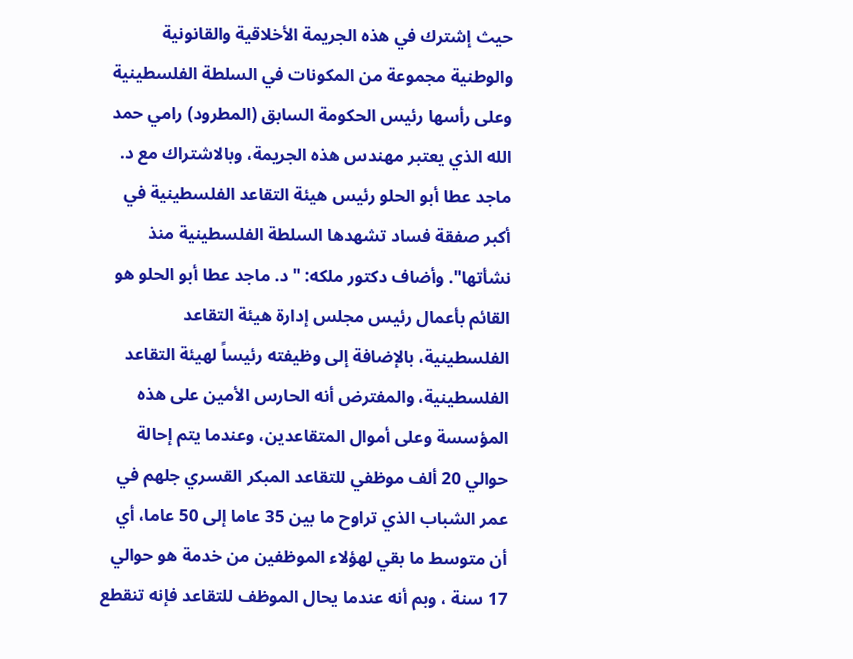حيث إشترك في هذه الجريمة الأخلاقية والقانونية والوطنية مجموعة من المكونات في السلطة الفلسطينية وعلى رأسها رئيس الحكومة السابق (المطرود) رامي حمد الله الذي يعتبر مهندس هذه الجريمة، وبالاشتراك مع د. ماجد عطا أبو الحلو رئيس هيئة التقاعد الفلسطينية في أكبر صفقة فساد تشهدها السلطة الفلسطينية منذ نشأتها". وأضاف دكتور ملكه: " د. ماجد عطا أبو الحلو هو القائم بأعمال رئيس مجلس إدارة هيئة التقاعد الفلسطينية، بالإضافة إلى وظيفته رئيساً لهيئة التقاعد الفلسطينية، والمفترض أنه الحارس الأمين على هذه المؤسسة وعلى أموال المتقاعدين، وعندما يتم إحالة حوالي 20 ألف موظفي للتقاعد المبكر القسري جلهم في عمر الشباب الذي تراوح ما بين 35 عاما إلى 50 عاما، أي أن متوسط ما بقي لهؤلاء الموظفين من خدمة هو حوالي 17 سنة ، وبم أنه عندما يحال الموظف للتقاعد فإنه تنقطع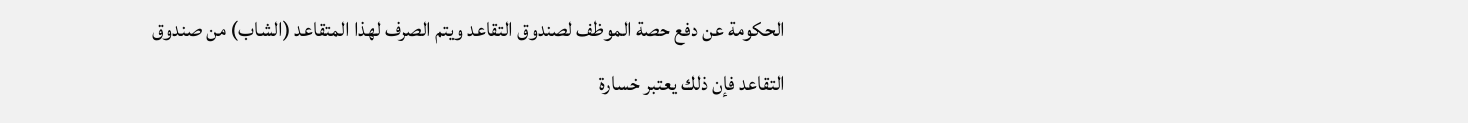الحكومة عن دفع حصة الموظف لصندوق التقاعد ويتم الصرف لهذا المتقاعد (الشاب) من صندوق التقاعد فإن ذلك يعتبر خسارة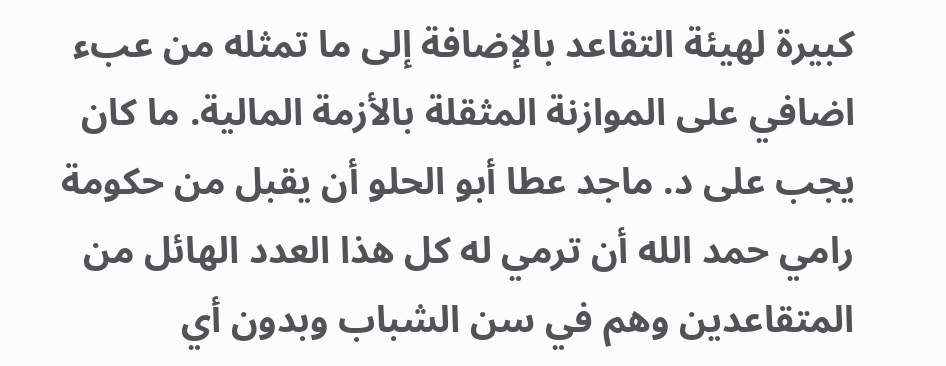كبيرة لهيئة التقاعد بالإضافة إلى ما تمثله من عبء اضافي على الموازنة المثقلة بالأزمة المالية. ما كان يجب على د. ماجد عطا أبو الحلو أن يقبل من حكومة رامي حمد الله أن ترمي له كل هذا العدد الهائل من المتقاعدين وهم في سن الشباب وبدون أي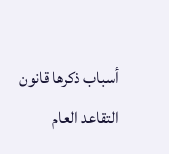أسباب ذكرها قانون التقاعد العام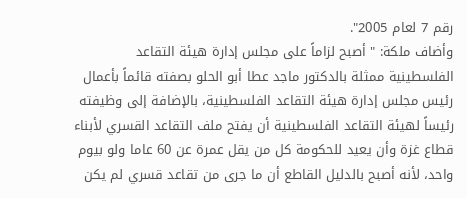رقم 7 لعام 2005".
وأضاف ملكة: " أصبح لزاماً على مجلس إدارة هيئة التقاعد الفلسطينية ممثلة بالدكتور ماجد عطا أبو الحلو بصفته قائماً بأعمال رئيس مجلس إدارة هيئة التقاعد الفلسطينية، بالإضافة إلى وظيفته رئيساً لهيئة التقاعد الفلسطينية أن يفتح ملف التقاعد القسري لأبناء قطاع غزة وأن يعيد للحكومة كل من يقل عمرة عن 60 عاما ولو بيوم واحد، لأنه أصبح بالدليل القاطع أن ما جرى من تقاعد قسري لم يكن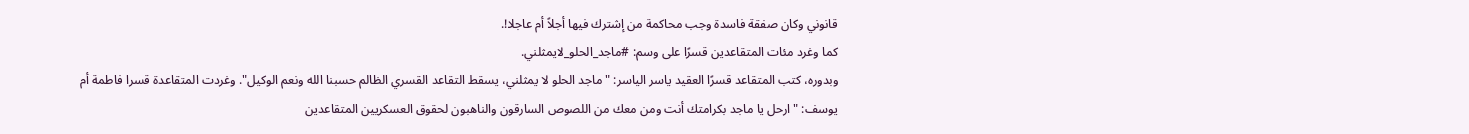قانوني وكان صفقة فاسدة وجب محاكمة من إشترك فيها أجلاً أم عاجلا!.
كما وغرد مئات المتقاعدين قسرًا على وسم: #ماجد_الحلو_لايمثلني.
وبدوره، كتب المتقاعد قسرًا العقيد ياسر الياسر: "ماجد الحلو لا يمثلني، يسقط التقاعد القسري الظالم حسبنا الله ونعم الوكيل". وغردت المتقاعدة قسرا فاطمة أم يوسف: "ارحل يا ماجد بكرامتك أنت ومن معك من اللصوص السارقون والناهبون لحقوق العسكريين المتقاعدين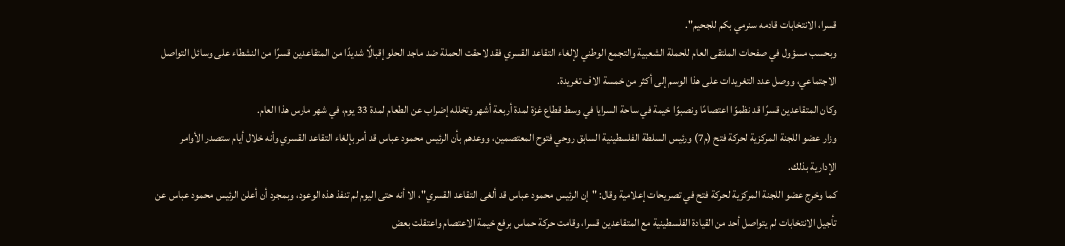قسرا، الانتخابات قادمه سنرمي بكم للجحيم".
وبحسب مسؤول في صفحات الملتقى العام للحملة الشعبية والتجمع الوطني لإلغاء التقاعد القسري فقد لاحقت الحملة ضد ماجد الحلو إقبالًا شديدًا من المتقاعدين قسرًا من النشطاء على وسائل التواصل الاجتماعي، ووصل عدد التغريدات على هذا الوسم إلى أكثر من خمسة الاف تغريدة.
وكان المتقاعدين قسرًا قد نظموًا اعتصامًا ونصبوًا خيمة في ساحة السرايا في وسط قطاع غزة لمدة أربعة أشهر وتخلله إضراب عن الطعام لمدة 33 يوم، في شهر مارس هذا العام.
وزار عضو اللجنة المركزية لحركة فتح (م7) ورئيس السلطة الفلسطينية السابق روحي فتوح المعتصمين، ووعدهم بأن الرئيس محمود عباس قد أمر بإلغاء التقاعد القسري وأنه خلال أيام ستصدر الأوامر الإدارية بذلك.
كما وخرج عضو اللجنة المركزية لحركة فتح في تصريحات إعلامية وقال: "إن الرئيس محمود عباس قد ألغى التقاعد القسري"، الا أنه حتى اليوم لم تنفذ هذه الوعود، وبمجرد أن أعلن الرئيس محمود عباس عن تأجيل الانتخابات لم يتواصل أحد من القيادة الفلسطينية مع المتقاعدين قسرا، وقامت حركة حماس برفع خيمة الاعتصام واعتقلت بعض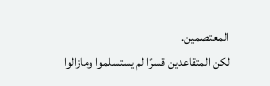المعتصمين.
لكن المتقاعدين قسرًا لم يستسلموا ومازالوا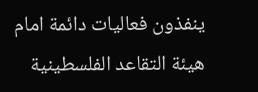ينفذون فعاليات دائمة امام هيئة التقاعد الفلسطينية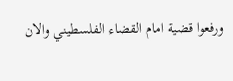ورفعوا قضية امام القضاء الفلسطيني والان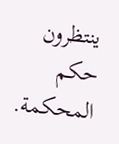ينتظرون حكم المحكمة.